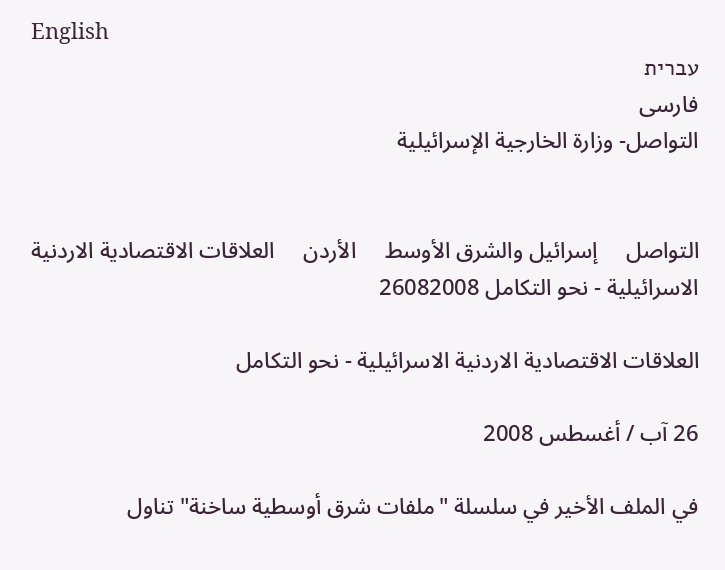English
עברית
فارسی
التواصل- وزارة الخارجية الإسرائيلية


التواصل     إسرائيل والشرق الأوسط     الأردن     العلاقات الاقتصادية الاردنية الاسرائيلية - نحو التكامل 26082008

العلاقات الاقتصادية الاردنية الاسرائيلية - نحو التكامل

26 آب / أغسطس 2008

في الملف الأخير في سلسلة "ملفات شرق أوسطية ساخنة" تناول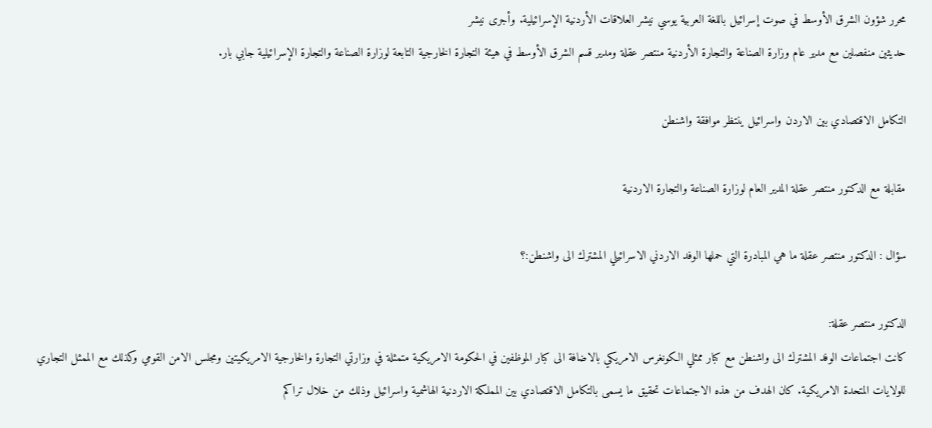محرر شؤون الشرق الأوسط في صوت إسرائيل باللغة العربية يوسي نيشر العلاقات الأردنية الإسرائيلية. وأجرى نيشر
حديثين منفصلين مع مدير عام وزارة الصناعة والتجارة الأردنية منتصر عقلة ومدير قسم الشرق الأوسط في هيئة التجارة الخارجية التابعة لوزارة الصناعة والتجارة الإسرائيلية جابي بار.

التكامل الاقتصادي بين الاردن واسرائيل ينتظر موافقة واشنطن

مقابلة مع الدكتور منتصر عقلة المدير العام لوزارة الصناعة والتجارة الاردنية

سؤال : الدكتور منتصر عقلة ما هي المبادرة التي حملها الوفد الاردني الاسرائيلي المشترك الى واشنطن:؟

الدكتور منتصر عقلة:
كانت اجتماعات الوفد المشترك الى واشنطن مع كبار ممثلي الكونغرس الامريكي بالاضافة الى كبار الموظفين في الحكومة الامريكية متمثلة في وزارتي التجارة والخارجية الامريكيتين ومجلس الامن القومي وكذلك مع الممثل التجاري للولايات المتحدة الامريكية. كان الهدف من هذه الاجتماعات تحقيق ما يسمى بالتكامل الاقتصادي بين المملكة الاردنية الهاشمية واسرائيل وذلك من خلال تراكم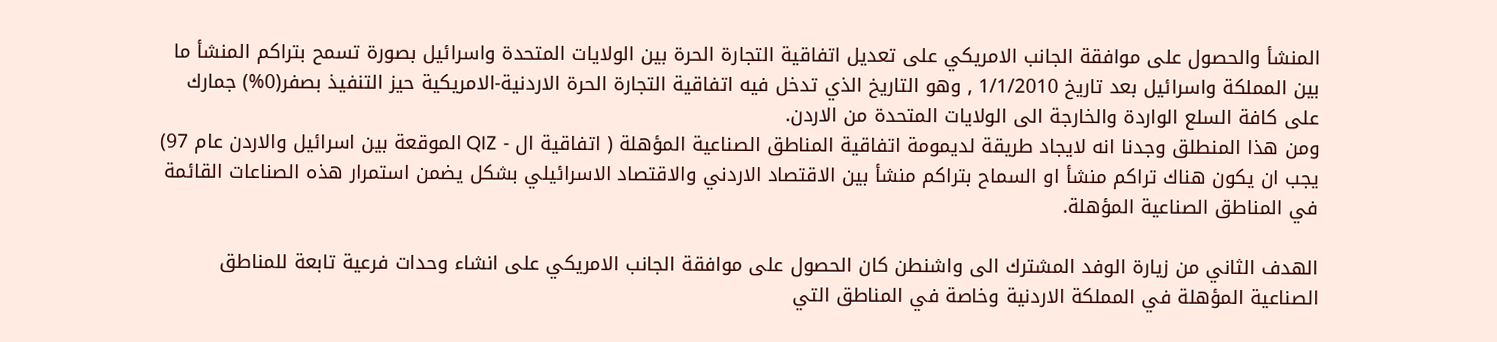المنشأ والحصول على موافقة الجانب الامريكي على تعديل اتفاقية التجارة الحرة بين الولايات المتحدة واسرائيل بصورة تسمح بتراكم المنشأ ما بين المملكة واسرائيل بعد تاريخ 1/1/2010 , وهو التاريخ الذي تدخل فيه اتفاقية التجارة الحرة الاردنية-الامريكية حيز التنفيذ بصفر(0%) جمارك على كافة السلع الواردة والخارجة الى الولايات المتحدة من الاردن.
ومن هذا المنطلق وجدنا انه لايجاد طريقة لديمومة اتفاقية المناطق الصناعية المؤهلة ( اتفاقية ال - QIZ الموقعة بين اسرائيل والاردن عام 97) يجب ان يكون هناك تراكم منشأ او السماح بتراكم منشأ بين الاقتصاد الاردني والاقتصاد الاسرائيلي بشكل يضمن استمرار هذه الصناعات القائمة في المناطق الصناعية المؤهلة.

الهدف الثاني من زيارة الوفد المشترك الى واشنطن كان الحصول على موافقة الجانب الامريكي على انشاء وحدات فرعية تابعة للمناطق الصناعية المؤهلة في المملكة الاردنية وخاصة في المناطق التي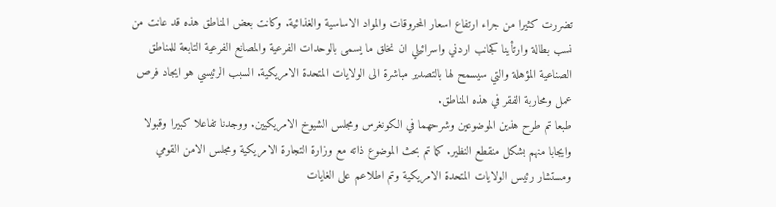تضررت كثيرا من جراء ارتفاع اسعار المحروقات والمواد الاساسية والغذائية. وكانت بعض المناطق هذه قد عانت من نسب بطالة وارتأينا كجانب اردني واسرائيلي ان نخلق ما يسمى بالوحدات الفرعية والمصانع الفرعية التابعة للمناطق الصناعية المؤهلة والتي سيسمح لها بالتصدير مباشرة الى الولايات المتحدة الامريكية. السبب الرئيسي هو ايجاد فرص عمل ومحاربة الفقر في هذه المناطق.
طبعا تم طرح هذين الموضوعين وشرحهما في الكونغرس ومجلس الشيوخ الامريكيين. ووجدنا تفاعلا كبيرا وقبولا وايجابا منهم بشكل منقطع النظير. كما تم بحث الموضوع ذاته مع وزارة التجارة الامريكية ومجلس الامن القومي ومستشار رئيس الولايات المتحدة الامريكية وتم اطلاعم على الغايات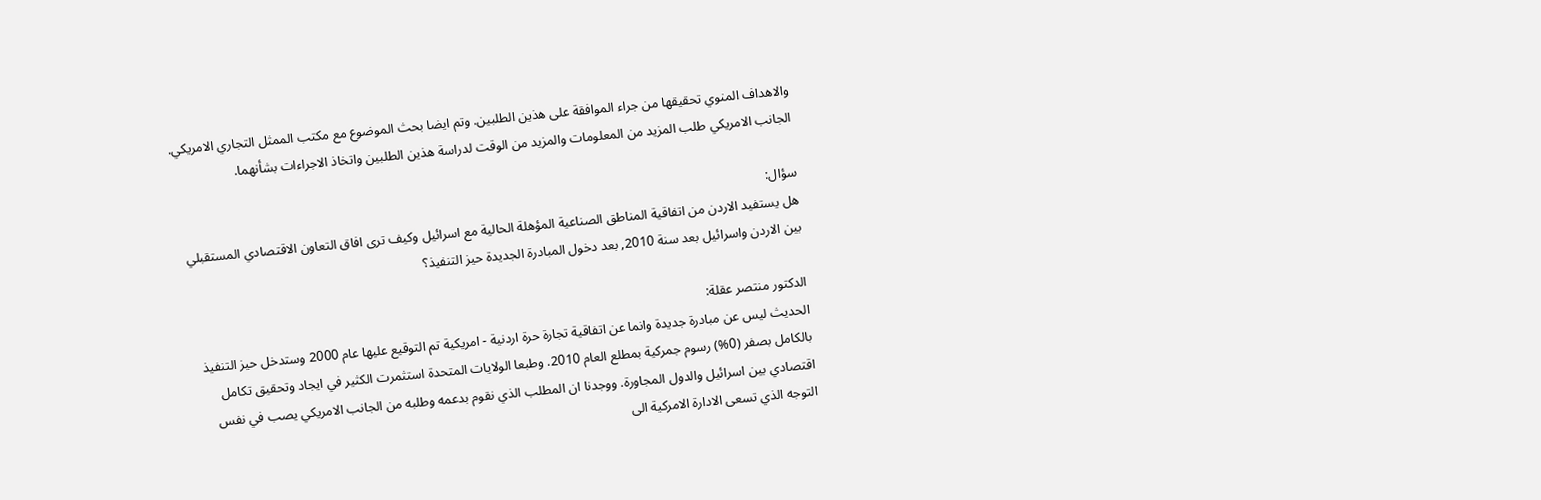والاهداف المنوي تحقيقها من جراء الموافقة على هذين الطلبين. وتم ايضا بحث الموضوع مع مكتب الممثل التجاري الامريكي. الجانب الامريكي طلب المزيد من المعلومات والمزيد من الوقت لدراسة هذين الطلبين واتخاذ الاجراءات بشأنهما.

سؤال:
هل يستفيد الاردن من اتفاقية المناطق الصناعية المؤهلة الحالية مع اسرائيل وكيف ترى افاق التعاون الاقتصادي المستقبلي بين الاردن واسرائيل بعد سنة 2010, بعد دخول المبادرة الجديدة حيز التنفيذ؟

الدكتور منتصر عقلة:
الحديث ليس عن مبادرة جديدة وانما عن اتفاقية تجارة حرة اردنية - امريكية تم التوقيع عليها عام 2000 وستدخل حيز التنفيذ بالكامل بصفر (0%) رسوم جمركية بمطلع العام 2010. وطبعا الولايات المتحدة استثمرت الكثير في ايجاد وتحقيق تكامل اقتصادي بين اسرائيل والدول المجاورة. ووجدنا ان المطلب الذي نقوم بدعمه وطلبه من الجانب الامريكي يصب في نفس التوجه الذي تسعى الادارة الامركية الى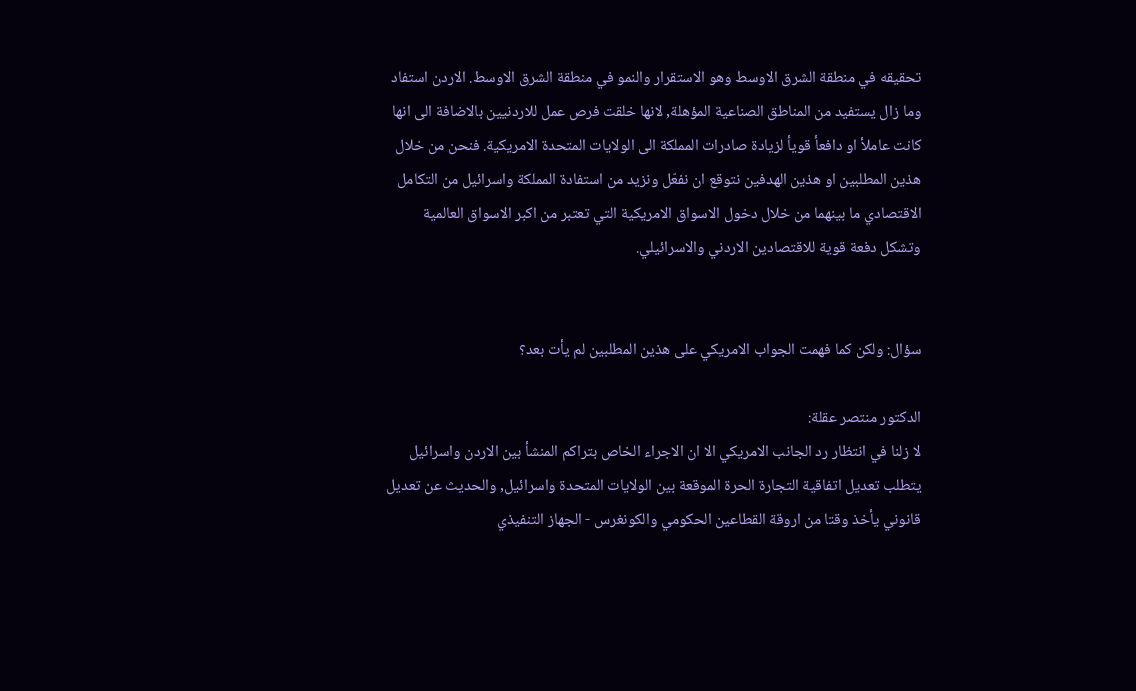تحقيقه في منطقة الشرق الاوسط وهو الاستقرار والنمو في منطقة الشرق الاوسط. الاردن استفاد وما زال يستفيد من المناطق الصناعية المؤهلة, لانها خلقت فرص عمل للاردنيين بالاضافة الى انها كانت عاملأ او دافعأ قويأ لزيادة صادرات المملكة الى الولايات المتحدة الامريكية. فنحن من خلال هذين المطلبين او هذين الهدفين نتوقع ان نفعّل ونزيد من استفادة المملكة واسرائيل من التكامل الاقتصادي ما بينهما من خلال دخول الاسواق الامريكية التي تعتبر من اكبر الاسواق العالمية وتشكل دفعة قوية للاقتصادين الاردني والاسرائيلي.


سؤال: ولكن كما فهمت الجواب الامريكي على هذين المطلبين لم يأت بعد؟

الدكتور منتصر عقلة:
لا زلنا في انتظار رد الجانب الامريكي الا ان الاجراء الخاص بتراكم المنشأ بين الاردن واسرائيل يتطلب تعديل اتفاقية التجارة الحرة الموقعة بين الولايات المتحدة واسرائيل, والحديث عن تعديل قانوني يأخذ وقتا من اروقة القطاعين الحكومي والكونغرس - الجهاز التنفيذي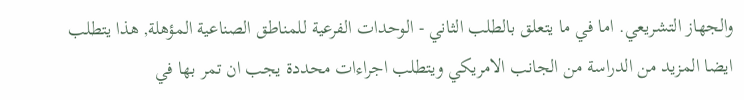والجهاز التشريعي. اما في ما يتعلق بالطلب الثاني - الوحدات الفرعية للمناطق الصناعية المؤهلة, هذا يتطلب ايضا المزيد من الدراسة من الجانب الامريكي ويتطلب اجراءات محددة يجب ان تمر بها في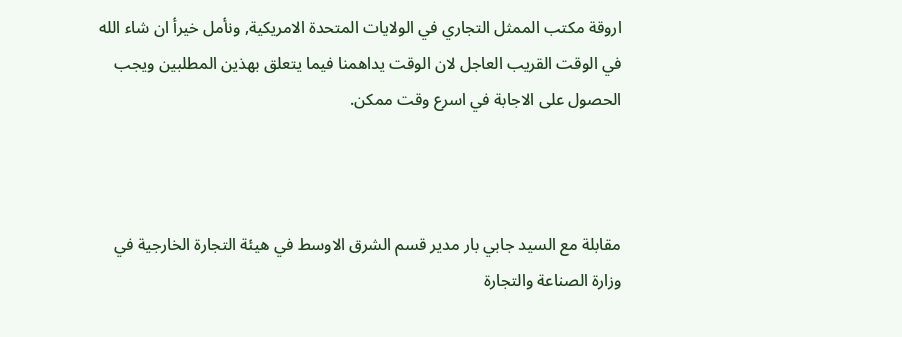اروقة مكتب الممثل التجاري في الولايات المتحدة الامريكية, ونأمل خيرأ ان شاء الله في الوقت القريب العاجل لان الوقت يداهمنا فيما يتعلق بهذين المطلبين ويجب الحصول على الاجابة في اسرع وقت ممكن.



مقابلة مع السيد جابي بار مدير قسم الشرق الاوسط في هيئة التجارة الخارجية في وزارة الصناعة والتجارة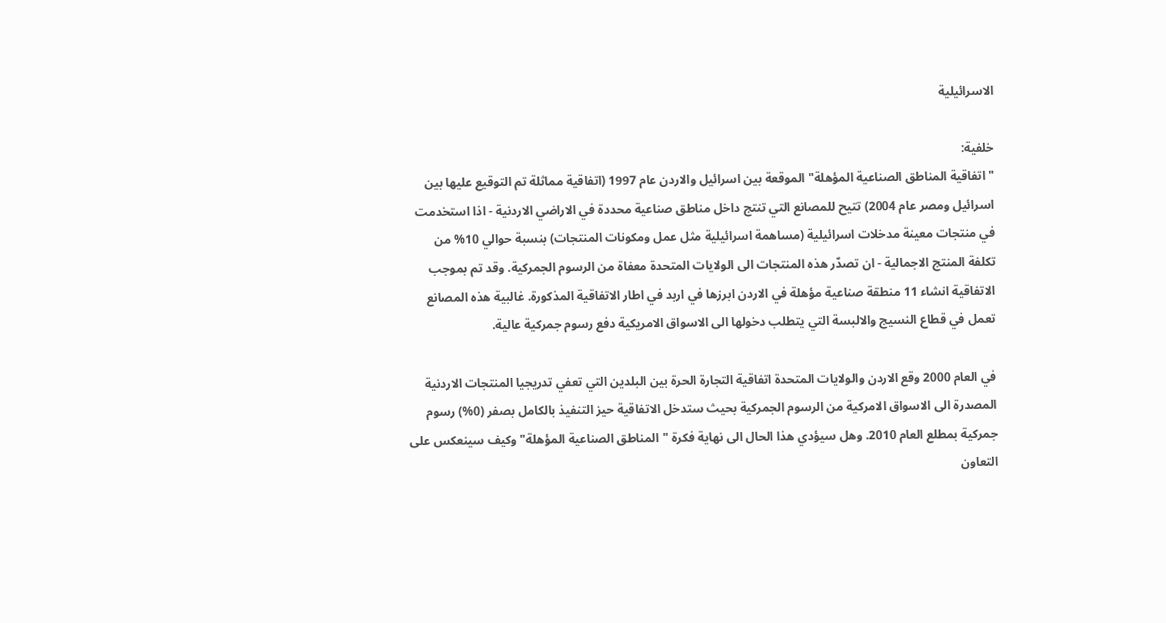الاسرائيلية

خلفية:
"اتفاقية المناطق الصناعية المؤهلة" الموقعة بين اسرائيل والاردن عام 1997 (اتفاقية مماثلة تم التوقيع عليها بين اسرائيل ومصر عام 2004) تتيح للمصانع التي تنتج داخل مناطق صناعية محددة في الاراضي الاردنية - اذا استخدمت في منتجات معينة مدخلات اسرائيلية (مساهمة اسرائيلية مثل عمل ومكونات المنتجات) بنسبة حوالي 10% من تكلفة المنتج الاجمالية - ان تصدّر هذه المنتجات الى الولايات المتحدة معفاة من الرسوم الجمركية. وقد تم بموجب الاتفاقية انشاء 11 منطقة صناعية مؤهلة في الاردن ابرزها في اربد في اطار الاتفاقية المذكورة. غالبية هذه المصانع تعمل في قطاع النسيج والالبسة التي يتطلب دخولها الى الاسواق الامريكية دفع رسوم جمركية عالية.

في العام 2000 وقع الاردن والولايات المتحدة اتفاقية التجارة الحرة بين البلدين التي تعفي تدريجيا المنتجات الاردنية المصدرة الى الاسواق الامركية من الرسوم الجمركية بحيث ستدخل الاتفاقية حيز التنفيذ بالكامل بصفر (0%) رسوم جمركية بمطلع العام 2010. وهل سيؤدي هذا الحال الى نهاية فكرة "المناطق الصناعية المؤهلة" وكيف سينعكس على التعاون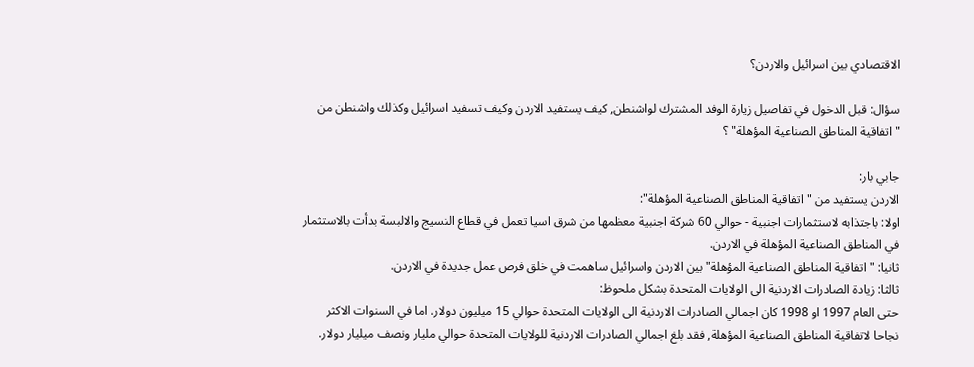الاقتصادي بين اسرائيل والاردن؟

سؤال: قبل الدخول في تفاصيل زيارة الوفد المشترك لواشنطن, كيف يستفيد الاردن وكيف تسفيد اسرائيل وكذلك واشنطن من "اتفاقية المناطق الصناعية المؤهلة" ؟

جابي بار:
الاردن يستفيد من "اتفاقية المناطق الصناعية المؤهلة":
اولا: باجتذابه لاستثمارات اجنبية - حوالي 60 شركة اجنبية معظمها من شرق اسيا تعمل في قطاع النسيج والالبسة بدأت بالاستثمار في المناطق الصناعية المؤهلة في الاردن.
ثانيا: "اتفاقية المناطق الصناعية المؤهلة" بين الاردن واسرائيل ساهمت في خلق فرص عمل جديدة في الاردن.
ثالثا: زيادة الصادرات الاردنية الى الولايات المتحدة بشكل ملحوظ:
حتى العام 1997 او 1998 كان اجمالي الصادرات الاردنية الى الولايات المتحدة حوالي 15 ميليون دولار. اما في السنوات الاكثر نجاحا لاتفاقية المناطق الصناعية المؤهلة, فقد بلغ اجمالي الصادرات الاردنية للولايات المتحدة حوالي مليار ونصف ميليار دولار.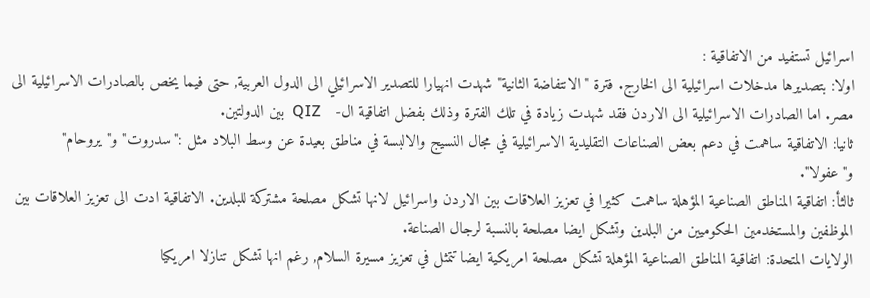اسرائيل تستفيد من الاتفاقية :
اولا: بتصديرها مدخلات اسرائيلية الى الخارج. فترة "الانتفاضة الثانية" شهدت انهيارا للتصدير الاسرائيلي الى الدول العربية, حتى فيما يخص بالصادرات الاسرائيلية الى مصر. اما الصادرات الاسرائيلية الى الاردن فقد شهدت زيادة في تلك الفترة وذلك بفضل اتفاقية ال-   QIZ  بين الدولتين.
ثانيا: الاتفاقية ساهمت في دعم بعض الصناعات التقليدية الاسرائيلية في مجال النسيج والالبسة في مناطق بعيدة عن وسط البلاد مثل :"سدروت" و"يروحام" و"عفولا".
ثالثأ: اتفاقية المناطق الصناعية المؤهلة ساهمت كثيرا في تعزيز العلاقات بين الاردن واسرائيل لانها تشكل مصلحة مشتركة للبلدين. الاتفاقية ادت الى تعزيز العلاقات بين الموظفين والمستخدمين الحكوميين من البلدين وتشكل ايضا مصلحة بالنسبة لرجال الصناعة.
الولايات المتحدة: اتفاقية المناطق الصناعية المؤهلة تشكل مصلحة امريكية ايضا تتمثل في تعزيز مسيرة السلام, رغم انها تشكل تنازلا امريكيا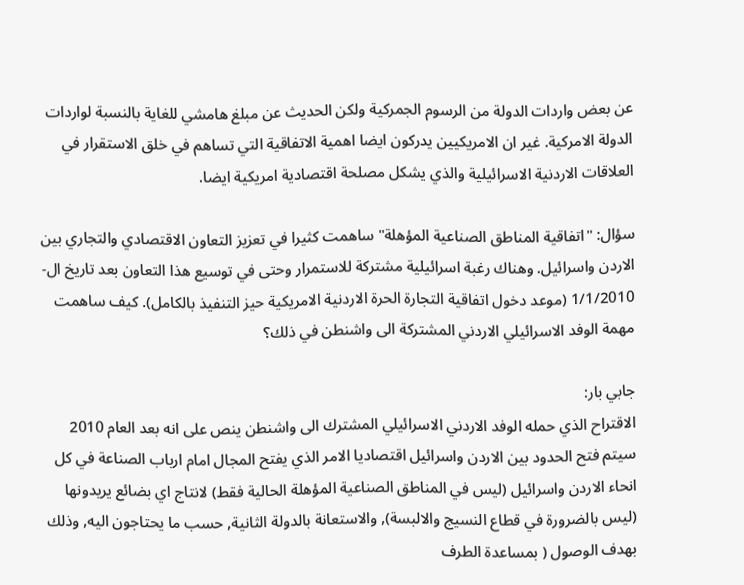عن بعض واردات الدولة من الرسوم الجمركية ولكن الحديث عن مبلغ هامشي للغاية بالنسبة لواردات الدولة الامركية. غير ان الامريكيين يدركون ايضا اهمية الاتفاقية التي تساهم في خلق الاستقرار في العلاقات الاردنية الاسرائيلية والذي يشكل مصلحة اقتصادية امريكية ايضا.

سؤال: "اتفاقية المناطق الصناعية المؤهلة" ساهمت كثيرا في تعزيز التعاون الاقتصادي والتجاري بين الاردن واسرائيل. وهناك رغبة اسرائيلية مشتركة للاستمرار وحتى في توسيع هذا التعاون بعد تاريخ ال- 1/1/2010 (موعد دخول اتفاقية التجارة الحرة الاردنية الامريكية حيز التنفيذ بالكامل). كيف ساهمت مهمة الوفد الاسرائيلي الاردني المشتركة الى واشنطن في ذلك؟

جابي بار:
الاقتراح الذي حمله الوفد الاردني الاسرائيلي المشترك الى واشنطن ينص على انه بعد العام 2010 سيتم فتح الحدود بين الاردن واسرائيل اقتصاديا الامر الذي يفتح المجال امام ارباب الصناعة في كل انحاء الاردن واسرائيل (ليس في المناطق الصناعية المؤهلة الحالية فقط) لانتاج اي بضائع يريدونها (ليس بالضرورة في قطاع النسيج والالبسة), والاستعانة بالدولة الثانية, حسب ما يحتاجون اليه, وذلك بهدف الوصول ( بمساعدة الطرف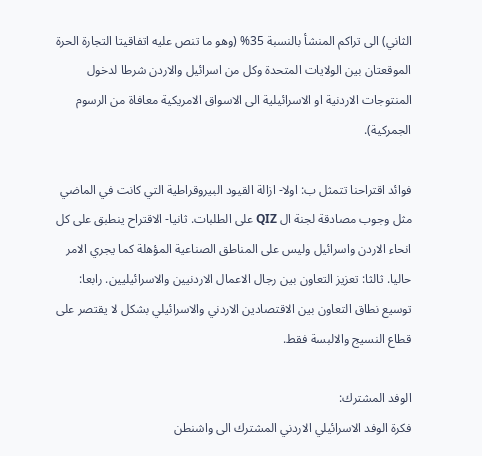الثاني) الى تراكم المنشأ بالنسبة 35% (وهو ما تنص عليه اتفاقيتا التجارة الحرة الموقعتان بين الولايات المتحدة وكل من اسرائيل والاردن شرطا لدخول المنتوجات الاردنية او الاسرائيلية الى الاسواق الامريكية معافاة من الرسوم الجمركية).

فوائد اقتراحنا تتمثل ب: اولا- ازالة القيود البيروقراطية التي كانت في الماضي مثل وجوب مصادقة لجنة ال QIZ على الطلبات. ثانيا- الاقتراح ينطبق على كل انحاء الاردن واسرائيل وليس على المناطق الصناعية المؤهلة كما يجري الامر حاليا. ثالثا: تعزيز التعاون بين رجال الاعمال الاردنيين والاسرائيليين. رابعا: توسيع نطاق التعاون بين الاقتصادين الاردني والاسرائيلي بشكل لا يقتصر على قطاع النسيج والالبسة فقط.

الوفد المشترك:
فكرة الوفد الاسرائيلي الاردني المشترك الى واشنطن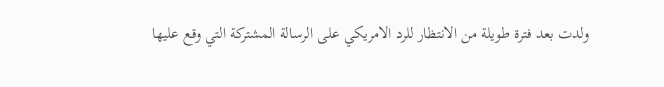ولدت بعد فترة طويلة من الانتظار للرد الامريكي على الرسالة المشتركة التي وقع عليها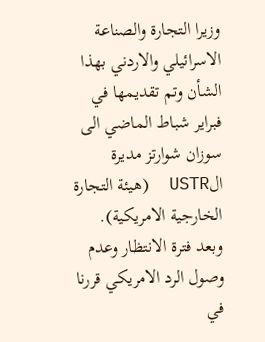وزيرا التجارة والصناعة الاسرائيلي والاردني بهذا الشأن وتم تقديمها في فبراير شباط الماضي الى سوزان شوارتز مديرة الUSTR  (هيئة التجارة الخارجية الامريكية). وبعد فترة الانتظار وعدم وصول الرد الامريكي قررنا في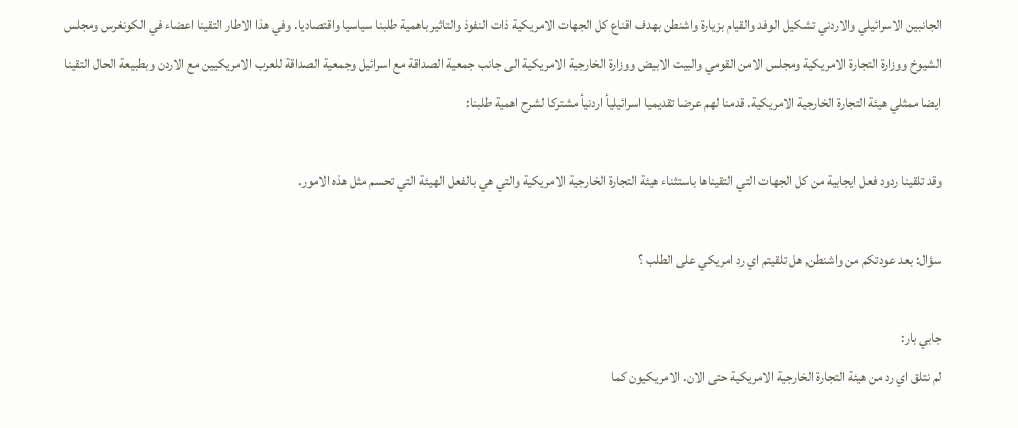الجانبين الاسرائيلي والاردني تشكيل الوفد والقيام بزيارة واشنطن بهدف اقناع كل الجهات الامريكية ذات النفوذ والتاثير باهمية طلبنا سياسيا واقتصاديا. وفي هذا الاطار التقينا اعضاء في الكونغرس ومجلس الشيوخ ووزارة التجارة الامريكية ومجلس الامن القومي والبيت الابيض ووزارة الخارجية الامريكية الى جانب جمعية الصداقة مع اسرائيل وجمعية الصداقة للعرب الامريكيين مع الاردن وبطبيعة الحال التقينا ايضا ممثلي هيئة التجارة الخارجية الامريكية. قدمنا لهم عرضا تقديميا اسرائيليأ اردنيأ مشتركا لشرح اهمية طلبنا:

وقد تلقينا ردود فعل ايجابية من كل الجهات التي التقيناها باستثناء هيئة التجارة الخارجية الامريكية والتي هي بالفعل الهيئة التي تحسم مثل هذه الامور.

سؤال: بعد عودتكم من واشنطن, هل تلقيتم اي رد امريكي على الطلب ؟

جابي بار:
لم نتلق اي رد من هيئة التجارة الخارجية الامريكية حتى الان. الامريكيون كما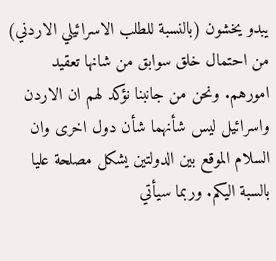يبدو يخشون (بالنسبة للطلب الاسرائيلي الاردني) من احتمال خلق سوابق من شانها تعقيد امورهم. ونحن من جانبنا نؤكد لهم ان الاردن واسرائيل ليس شأنهما شأن دول اخرى وان السلام الموقع بين الدولتين يشكل مصلحة عليا بالسبة اليكم. وربما سيأتي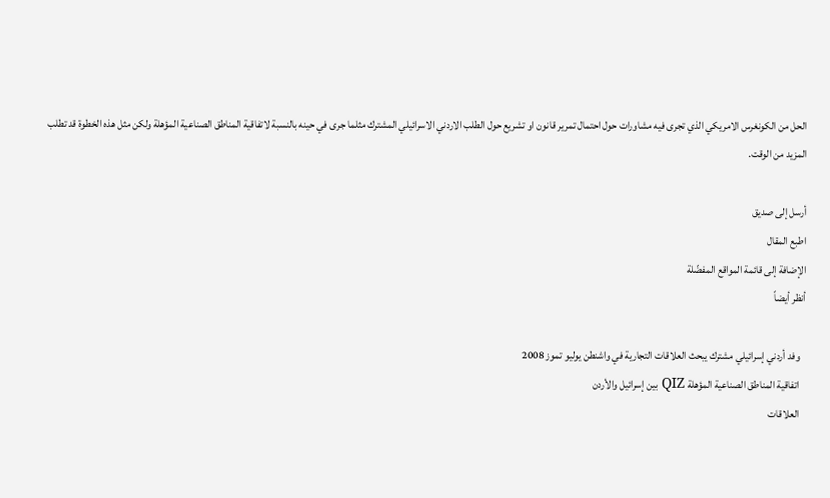الحل من الكونغرس الامريكي الذي تجرى فيه مشاورات حول احتمال تمرير قانون او تشريع حول الطلب الاردني الاسرائيلي المشترك مثلما جرى في حينه بالنسبة لاتفاقية المناطق الصناعية المؤهلة ولكن مثل هذه الخطوة قد تطلب المزيد من الوقت.

أرسل إلى صديق
اطبع المقال
الإضافة إلى قائمة المواقع المفضّلة
أنظر أيضاً

   وفد أردني إسرائيلي مشترك يبحث العلاقات التجارية في واشنطن يوليو تموز 2008
   اتفاقية المناطق الصناعية المؤهلة QIZ بين إسرائيل والأردن
   العلاقات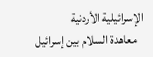الإسرائيلية الأردنية
   معاهدة السلام بين إسرائيل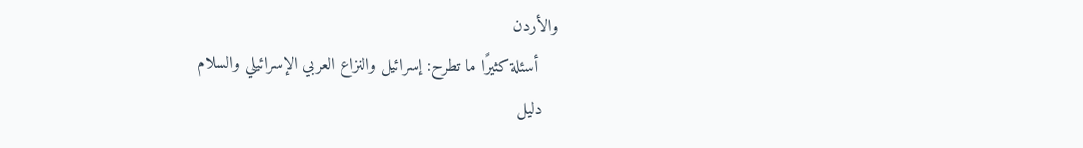والأردن
    أسئلة كثيرًا ما تطرح: إسرائيل والنزاع العربي الإسرائيلي والسلام
   دليل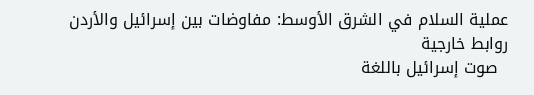عملية السلام في الشرق الأوسط: مفاوضات بين إسرائيل والأردن
روابط خارجية
  صوت إسرائيل باللغة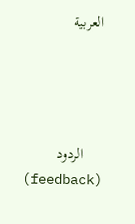العربية




     الردود (feedback)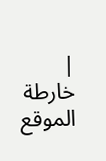| خارطة الموقع